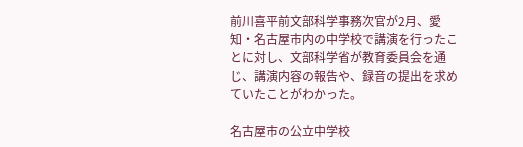前川喜平前文部科学事務次官が2月、愛知・名古屋市内の中学校で講演を行ったことに対し、文部科学省が教育委員会を通じ、講演内容の報告や、録音の提出を求めていたことがわかった。

名古屋市の公立中学校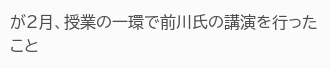が2月、授業の一環で前川氏の講演を行ったこと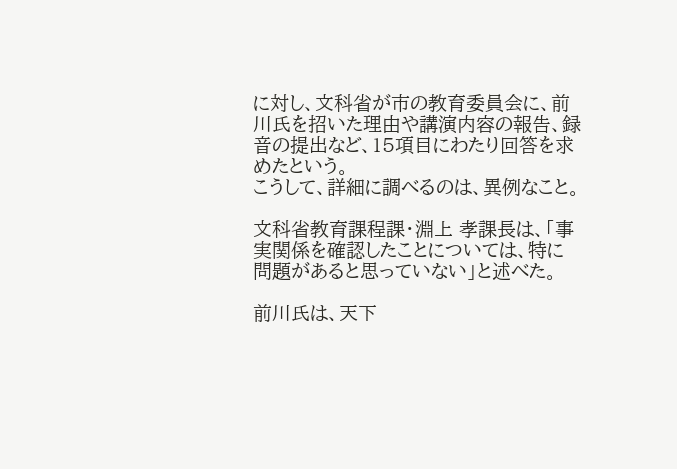に対し、文科省が市の教育委員会に、前川氏を招いた理由や講演内容の報告、録音の提出など、15項目にわたり回答を求めたという。
こうして、詳細に調べるのは、異例なこと。

文科省教育課程課・淵上 孝課長は、「事実関係を確認したことについては、特に問題があると思っていない」と述べた。

前川氏は、天下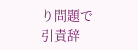り問題で引責辞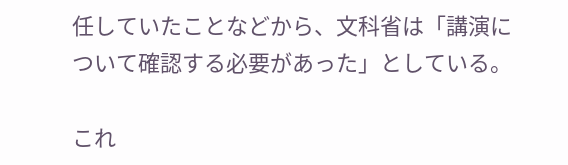任していたことなどから、文科省は「講演について確認する必要があった」としている。

これ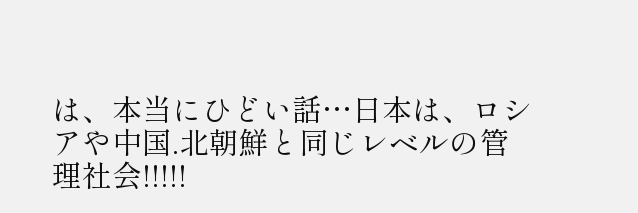は、本当にひどい話…日本は、ロシアや中国.北朝鮮と同じレベルの管理社会!!!!!